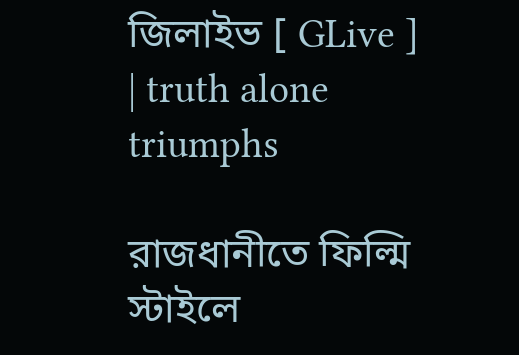জিলাইভ [ GLive ] | truth alone triumphs

রাজধানীতে ফিল্মি স্টাইলে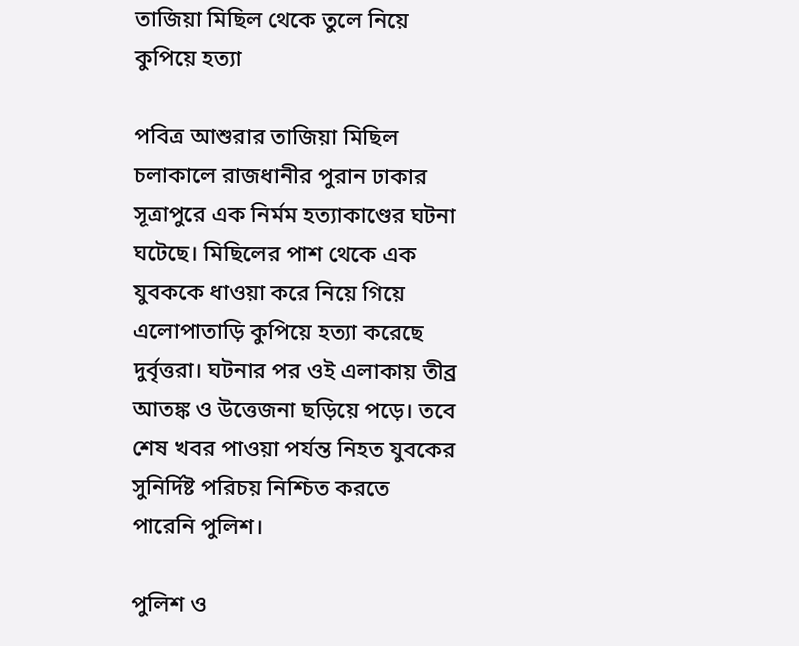তাজিয়া মিছিল থেকে তুলে নিয়ে কুপিয়ে হত্যা

পবিত্র আশুরার তাজিয়া মিছিল চলাকালে রাজধানীর পুরান ঢাকার সূত্রাপুরে এক নির্মম হত্যাকাণ্ডের ঘটনা ঘটেছে। মিছিলের পাশ থেকে এক যুবককে ধাওয়া করে নিয়ে গিয়ে এলোপাতাড়ি কুপিয়ে হত্যা করেছে দুর্বৃত্তরা। ঘটনার পর ওই এলাকায় তীব্র আতঙ্ক ও উত্তেজনা ছড়িয়ে পড়ে। তবে শেষ খবর পাওয়া পর্যন্ত নিহত যুবকের সুনির্দিষ্ট পরিচয় নিশ্চিত করতে পারেনি পুলিশ।

পুলিশ ও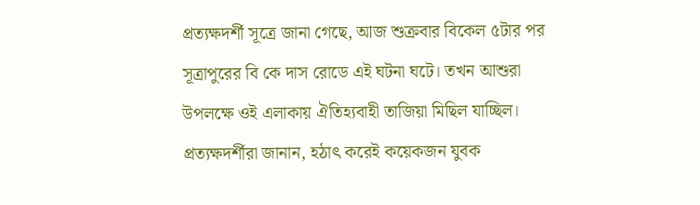প্রত্যক্ষদর্শী সূত্রে জানা গেছে, আজ শুক্রবার বিকেল ৫টার পর সূত্রাপুরের বি কে দাস রোডে এই ঘটনা ঘটে। তখন আশুরা উপলক্ষে ওই এলাকায় ঐতিহ্যবাহী তাজিয়া মিছিল যাচ্ছিল। প্রত্যক্ষদর্শীরা জানান, হঠাৎ করেই কয়েকজন যুবক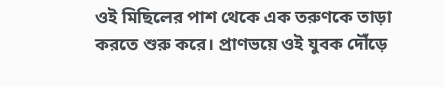ওই মিছিলের পাশ থেকে এক তরুণকে তাড়া করতে শুরু করে। প্রাণভয়ে ওই যুবক দৌঁড়ে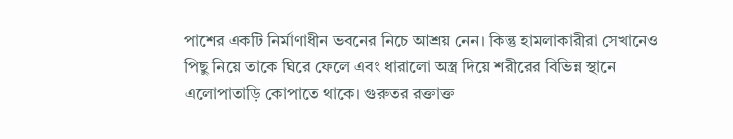পাশের একটি নির্মাণাধীন ভবনের নিচে আশ্রয় নেন। কিন্তু হামলাকারীরা সেখানেও পিছু নিয়ে তাকে ঘিরে ফেলে এবং ধারালো অস্ত্র দিয়ে শরীরের বিভিন্ন স্থানে এলোপাতাড়ি কোপাতে থাকে। গুরুতর রক্তাক্ত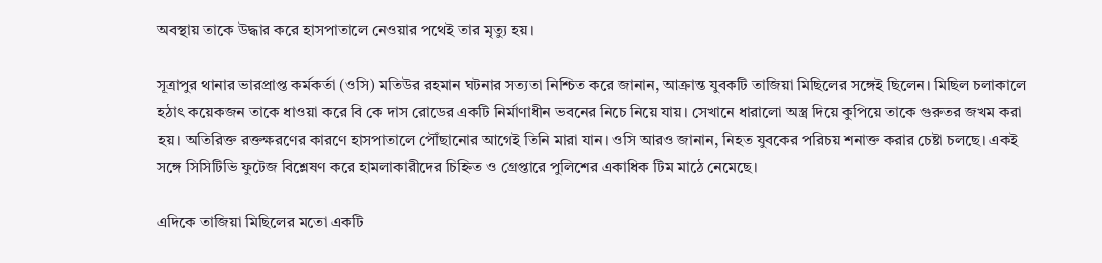অবস্থায় তাকে উদ্ধার করে হাসপাতালে নেওয়ার পথেই তার মৃত্যু হয়।

সূত্রাপুর থানার ভারপ্রাপ্ত কর্মকর্তা (ওসি) মতিউর রহমান ঘটনার সত্যতা নিশ্চিত করে জানান, আক্রান্ত যুবকটি তাজিয়া মিছিলের সঙ্গেই ছিলেন। মিছিল চলাকালে হঠাৎ কয়েকজন তাকে ধাওয়া করে বি কে দাস রোডের একটি নির্মাণাধীন ভবনের নিচে নিয়ে যায়। সেখানে ধারালো অস্ত্র দিয়ে কুপিয়ে তাকে গুরুতর জখম করা হয়। অতিরিক্ত রক্তক্ষরণের কারণে হাসপাতালে পৌঁছানোর আগেই তিনি মারা যান। ওসি আরও জানান, নিহত যুবকের পরিচয় শনাক্ত করার চেষ্টা চলছে। একই সঙ্গে সিসিটিভি ফুটেজ বিশ্লেষণ করে হামলাকারীদের চিহ্নিত ও গ্রেপ্তারে পুলিশের একাধিক টিম মাঠে নেমেছে।

এদিকে তাজিয়া মিছিলের মতো একটি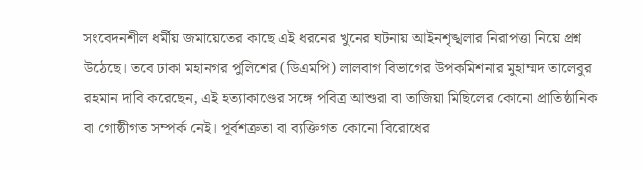সংবেদনশীল ধর্মীয় জমায়েতের কাছে এই ধরনের খুনের ঘটনায় আইনশৃঙ্খলার নিরাপত্তা নিয়ে প্রশ্ন উঠেছে। তবে ঢাকা মহানগর পুলিশের (ডিএমপি) লালবাগ বিভাগের উপকমিশনার মুহাম্মদ তালেবুর রহমান দাবি করেছেন, এই হত্যাকাণ্ডের সঙ্গে পবিত্র আশুরা বা তাজিয়া মিছিলের কোনো প্রাতিষ্ঠানিক বা গোষ্ঠীগত সম্পর্ক নেই। পূর্বশত্রুতা বা ব্যক্তিগত কোনো বিরোধের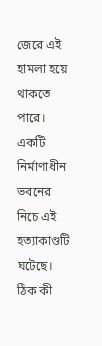জেরে এই হামলা হয়ে থাকতে পারে। একটি নির্মাণাধীন ভবনের নিচে এই হত্যাকাণ্ডটি ঘটেছে। ঠিক কী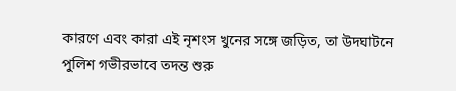কারণে এবং কারা এই নৃশংস খুনের সঙ্গে জড়িত, তা উদঘাটনে পুলিশ গভীরভাবে তদন্ত শুরু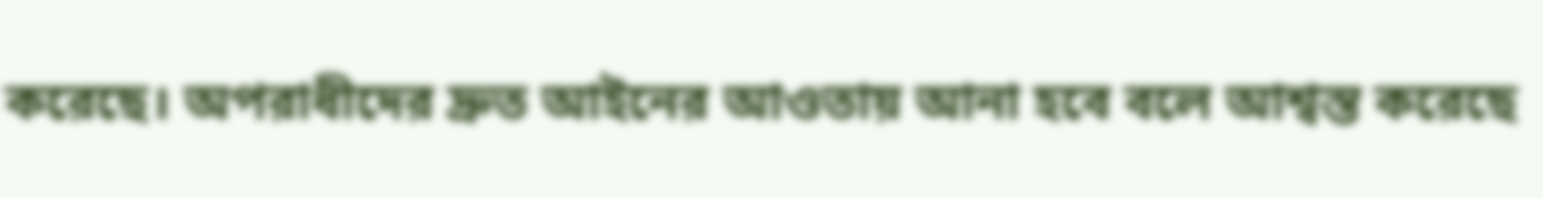করেছে। অপরাধীদের দ্রুত আইনের আওতায় আনা হবে বলে আশ্বস্ত করেছে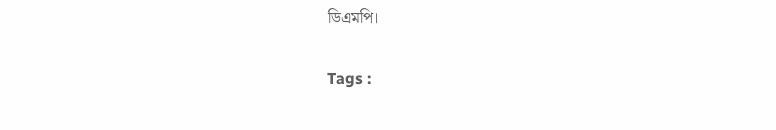ডিএমপি।

Tags :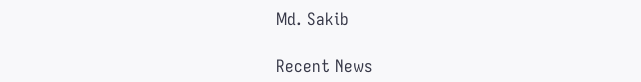Md. Sakib

Recent News